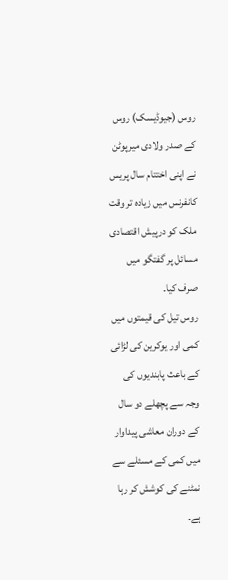روس (جیوڈیسک) روس کے صدر ولادی میرپوٹن نے اپنی اختتام سال پریس کانفرنس میں زیادہ تر وقت ملک کو درپیش اقتصادی مسائل پر گفتگو میں صرف کیا۔
روس تیل کی قیمتوں میں کمی اور یوکرین کی لڑائی کے باعث پابندیوں کی وجہ سے پچھلے دو سال کے دوران معاشی پیداوار میں کمی کے مسئلے سے نمٹنے کی کوشش کر رہا ہے۔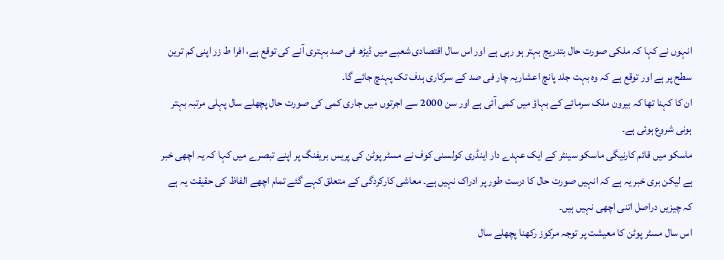انہوں نے کہا کہ ملکی صورت حال بتدریج بہتر ہو رہی ہے اور اس سال اقتصادی شعبے میں ڈیڑھ فی صد بہتری آنے کی توقع ہے، افرا ط زر اپنی کم ترین سطح پر ہے اور توقع ہے کہ وہ بہت جلد پانچ اعشاریہ چار فی صد کے سرکاری ہدف تک پہنچ جائے گا۔
ان کا کہنا تھا کہ بیرون ملک سرمائے کے بہاؤ میں کمی آئی ہے اور سن 2000 سے اجرتوں میں جاری کمی کی صورت حال پچھلے سال پہلی مرتبہ بہتر ہونی شروع ہوئی ہے۔
ماسکو میں قائم کارنیگی ماسکو سینٹر کے ایک عہدے دار اینڈری کولسنی کوف نے مسٹر پوٹن کی پریس بریفنگ پر اپنے تبصرے میں کہا کہ یہ اچھی خبر ہے لیکن بری خبر یہ ہے کہ انہیں صورت حال کا درست طور پر ادراک نہیں ہے۔ معاشی کارکردگی کے متعلق کہے گئے تمام اچھے الفاظ کی حقیقت یہ ہے کہ چیزیں دراصل اتنی اچھی نہیں ہیں۔
اس سال مسٹر پوٹن کا معیشت پر توجہ مرکوز رکھنا پچھلے سال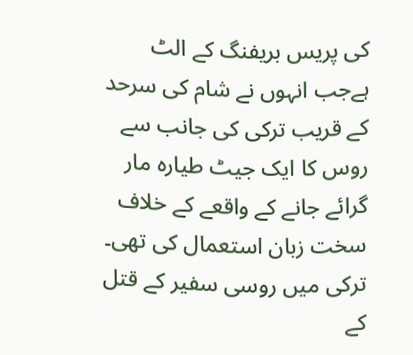کی پریس بریفنگ کے الٹ ہےجب انہوں نے شام کی سرحد کے قریب ترکی کی جانب سے روس کا ایک جیٹ طیارہ مار گرائے جانے کے واقعے کے خلاف سخت زبان استعمال کی تھی۔
ترکی میں روسی سفیر کے قتل کے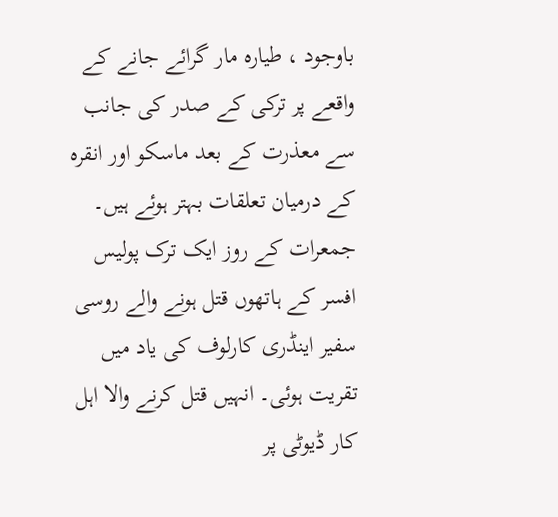باوجود ، طیارہ مار گرائے جانے کے واقعے پر ترکی کے صدر کی جانب سے معذرت کے بعد ماسکو اور انقرہ کے درمیان تعلقات بہتر ہوئے ہیں۔
جمعرات کے روز ایک ترک پولیس افسر کے ہاتھوں قتل ہونے والے روسی سفیر اینڈری کارلوف کی یاد میں تقریت ہوئی۔ انہیں قتل کرنے والا اہل کار ڈیوٹی پر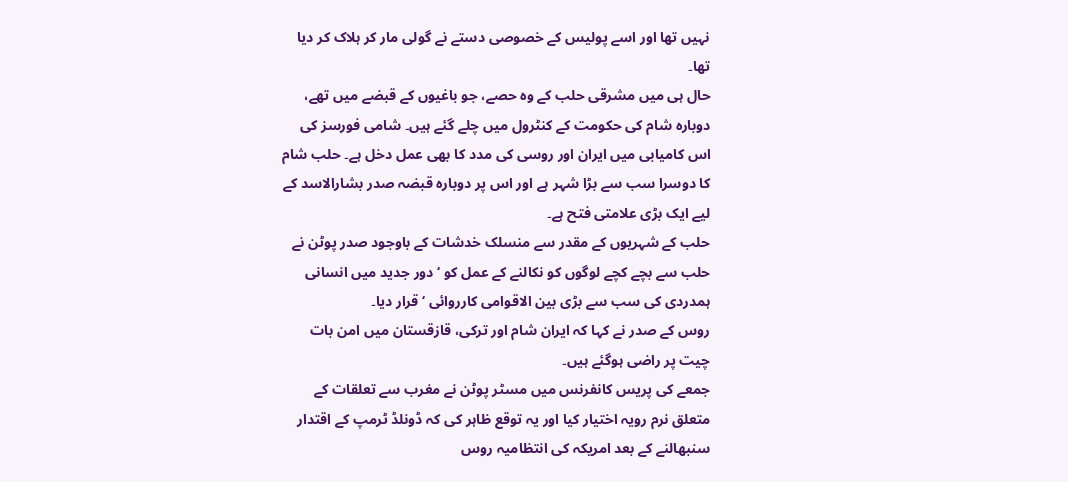نہیں تھا اور اسے پولیس کے خصوصی دستے نے گولی مار کر ہلاک کر دیا تھا۔
حال ہی میں مشرقی حلب کے وہ حصے، جو باغیوں کے قبضے میں تھے، دوبارہ شام کی حکومت کے کنٹرول میں چلے گئے ہیں۔ شامی فورسز کی اس کامیابی میں ایران اور روسی کی مدد کا بھی عمل دخل ہے۔ حلب شام کا دوسرا سب سے بڑا شہر ہے اور اس پر دوبارہ قبضہ صدر بشارالاسد کے لیے ایک بڑی علامتی فتح ہے۔
حلب کے شہریوں کے مقدر سے منسلک خدشات کے باوجود صدر پوٹن نے حلب سے بچے کچے لوگوں کو نکالنے کے عمل کو ‘ دور جدید میں انسانی ہمدردی کی سب سے بڑی بین الاقوامی کارروائی ‘ قرار دیا۔
روس کے صدر نے کہا کہ ایران شام اور ترکی، قازقستان میں امن بات چیت پر راضی ہوگئے ہیں۔
جمعے کی پریس کانفرنس میں مسٹر پوٹن نے مغرب سے تعلقات کے متعلق نرم رویہ اختیار کیا اور یہ توقع ظاہر کی کہ ڈونلڈ ٹرمپ کے اقتدار سنبھالنے کے بعد امریکہ کی انتظامیہ روس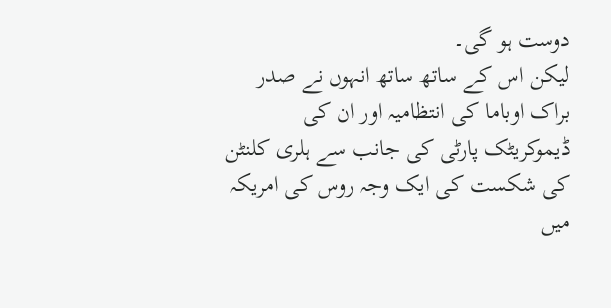دوست ہو گی۔
لیکن اس کے ساتھ ساتھ انہوں نے صدر براک اوباما کی انتظامیہ اور ان کی ڈیموکریٹک پارٹی کی جانب سے ہلری کلنٹن کی شکست کی ایک وجہ روس کی امریکہ میں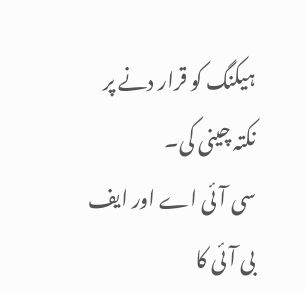ہیکنگ کو قرار دنے پر نکتہ چینی کی۔
سی آئی اے اور ایف بی آئی کا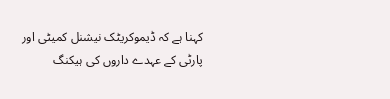کہنا ہے کہ ڈیموکریٹک نیشنل کمیٹی اور پارٹی کے عہدے داروں کی ہیکنگ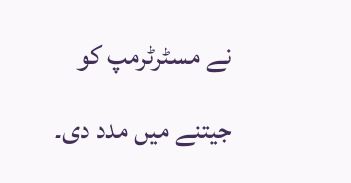نے مسٹرٹرمپ کو جیتنے میں مدد دی۔